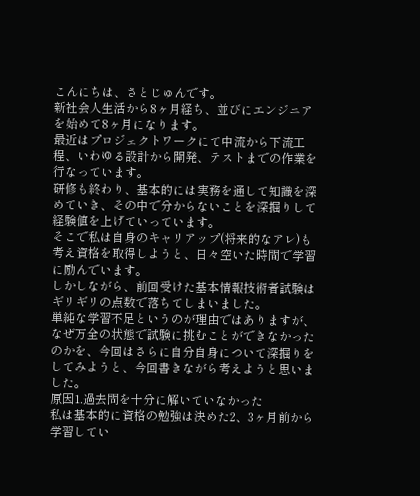こんにちは、さとじゅんです。
新社会人生活から8ヶ月経ち、並びにエンジニアを始めて8ヶ月になります。
最近はプロジェクトワークにて中流から下流工程、いわゆる設計から開発、テストまでの作業を行なっています。
研修も終わり、基本的には実務を通して知識を深めていき、その中で分からないことを深掘りして経験値を上げていっています。
そこで私は自身のキャリアップ(将来的なアレ)も考え資格を取得しようと、日々空いた時間で学習に励んでいます。
しかしながら、前回受けた基本情報技術者試験はギリギリの点数で落ちてしまいました。
単純な学習不足というのが理由ではありますが、なぜ万全の状態で試験に挑むことができなかったのかを、今回はさらに自分自身について深掘りをしてみようと、今回書きながら考えようと思いました。
原因1.過去問を十分に解いていなかった
私は基本的に資格の勉強は決めた2、3ヶ月前から学習してい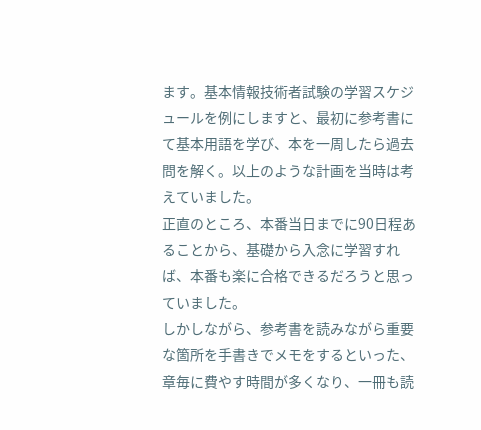ます。基本情報技術者試験の学習スケジュールを例にしますと、最初に参考書にて基本用語を学び、本を一周したら過去問を解く。以上のような計画を当時は考えていました。
正直のところ、本番当日までに90日程あることから、基礎から入念に学習すれば、本番も楽に合格できるだろうと思っていました。
しかしながら、参考書を読みながら重要な箇所を手書きでメモをするといった、章毎に費やす時間が多くなり、一冊も読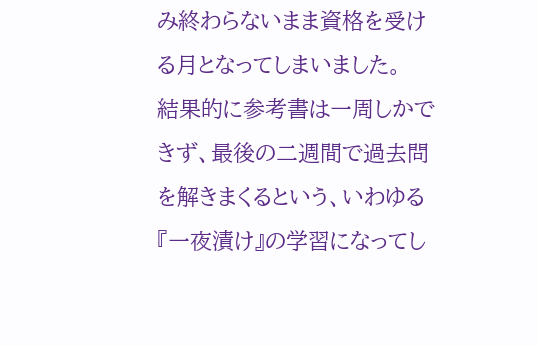み終わらないまま資格を受ける月となってしまいました。
結果的に参考書は一周しかできず、最後の二週間で過去問を解きまくるという、いわゆる『一夜漬け』の学習になってし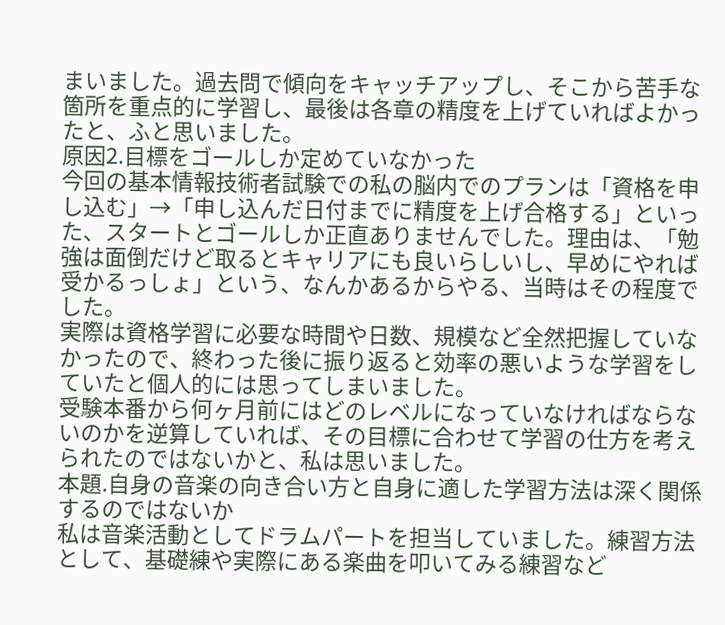まいました。過去問で傾向をキャッチアップし、そこから苦手な箇所を重点的に学習し、最後は各章の精度を上げていればよかったと、ふと思いました。
原因2.目標をゴールしか定めていなかった
今回の基本情報技術者試験での私の脳内でのプランは「資格を申し込む」→「申し込んだ日付までに精度を上げ合格する」といった、スタートとゴールしか正直ありませんでした。理由は、「勉強は面倒だけど取るとキャリアにも良いらしいし、早めにやれば受かるっしょ」という、なんかあるからやる、当時はその程度でした。
実際は資格学習に必要な時間や日数、規模など全然把握していなかったので、終わった後に振り返ると効率の悪いような学習をしていたと個人的には思ってしまいました。
受験本番から何ヶ月前にはどのレベルになっていなければならないのかを逆算していれば、その目標に合わせて学習の仕方を考えられたのではないかと、私は思いました。
本題.自身の音楽の向き合い方と自身に適した学習方法は深く関係するのではないか
私は音楽活動としてドラムパートを担当していました。練習方法として、基礎練や実際にある楽曲を叩いてみる練習など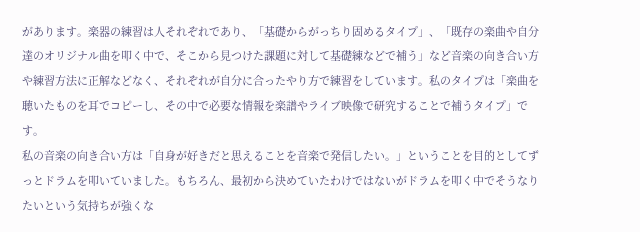があります。楽器の練習は人それぞれであり、「基礎からがっちり固めるタイプ」、「既存の楽曲や自分達のオリジナル曲を叩く中で、そこから見つけた課題に対して基礎練などで補う」など音楽の向き合い方や練習方法に正解などなく、それぞれが自分に合ったやり方で練習をしています。私のタイプは「楽曲を聴いたものを耳でコピーし、その中で必要な情報を楽譜やライブ映像で研究することで補うタイプ」です。
私の音楽の向き合い方は「自身が好きだと思えることを音楽で発信したい。」ということを目的としてずっとドラムを叩いていました。もちろん、最初から決めていたわけではないがドラムを叩く中でそうなりたいという気持ちが強くな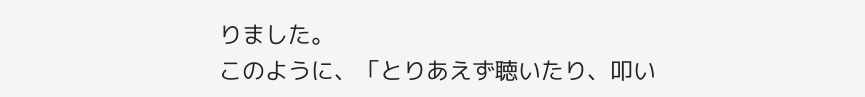りました。
このように、「とりあえず聴いたり、叩い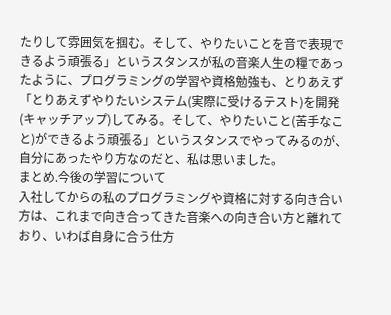たりして雰囲気を掴む。そして、やりたいことを音で表現できるよう頑張る」というスタンスが私の音楽人生の糧であったように、プログラミングの学習や資格勉強も、とりあえず「とりあえずやりたいシステム(実際に受けるテスト)を開発(キャッチアップ)してみる。そして、やりたいこと(苦手なこと)ができるよう頑張る」というスタンスでやってみるのが、自分にあったやり方なのだと、私は思いました。
まとめ.今後の学習について
入社してからの私のプログラミングや資格に対する向き合い方は、これまで向き合ってきた音楽への向き合い方と離れており、いわば自身に合う仕方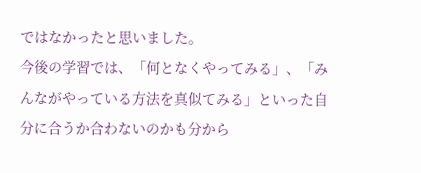ではなかったと思いました。
今後の学習では、「何となくやってみる」、「みんながやっている方法を真似てみる」といった自分に合うか合わないのかも分から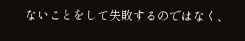ないことをして失敗するのではなく、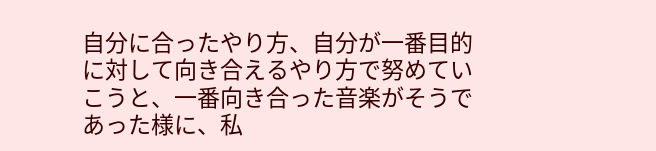自分に合ったやり方、自分が一番目的に対して向き合えるやり方で努めていこうと、一番向き合った音楽がそうであった様に、私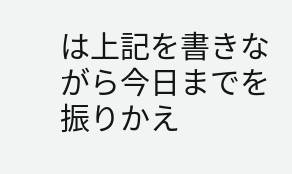は上記を書きながら今日までを振りかえ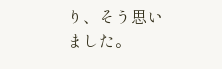り、そう思いました。